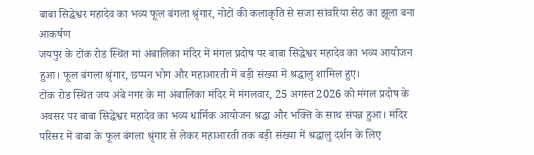बाबा सिद्धेश्वर महादेव का भव्य फूल बंगला श्रृंगार, नोटों की कलाकृति से सजा सांवरिया सेठ का झूला बना आकर्षण
जयपुर के टोंक रोड स्थित मां अंबालिका मंदिर में मंगल प्रदोष पर बाबा सिद्धेश्वर महादेव का भव्य आयोजन हुआ। फूल बंगला श्रृंगार, छप्पन भोग और महाआरती में बड़ी संख्या में श्रद्धालु शामिल हुए।
टोंक रोड स्थित जय अंबे नगर के मां अंबालिका मंदिर में मंगलवार, 25 अगस्त 2026 को मंगल प्रदोष के अवसर पर बाबा सिद्धेश्वर महादेव का भव्य धार्मिक आयोजन श्रद्धा और भक्ति के साथ संपन्न हुआ। मंदिर परिसर में बाबा के फूल बंगला श्रृंगार से लेकर महाआरती तक बड़ी संख्या में श्रद्धालु दर्शन के लिए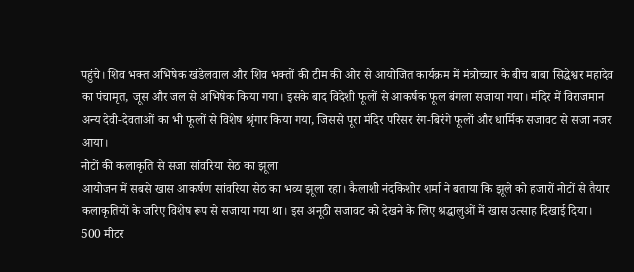पहुंचे। शिव भक्त अभिषेक खंडेलवाल और शिव भक्तों की टीम की ओर से आयोजित कार्यक्रम में मंत्रोच्चार के बीच बाबा सिद्धेश्वर महादेव का पंचामृत, जूस और जल से अभिषेक किया गया। इसके बाद विदेशी फूलों से आकर्षक फूल बंगला सजाया गया। मंदिर में विराजमान अन्य देवी-देवताओं का भी फूलों से विशेष श्रृंगार किया गया, जिससे पूरा मंदिर परिसर रंग-बिरंगे फूलों और धार्मिक सजावट से सजा नजर आया।
नोटों की कलाकृति से सजा सांवरिया सेठ का झूला
आयोजन में सबसे खास आकर्षण सांवरिया सेठ का भव्य झूला रहा। कैलाशी नंदकिशोर शर्मा ने बताया कि झूले को हजारों नोटों से तैयार कलाकृतियों के जरिए विशेष रूप से सजाया गया था। इस अनूठी सजावट को देखने के लिए श्रद्धालुओं में खास उत्साह दिखाई दिया।
500 मीटर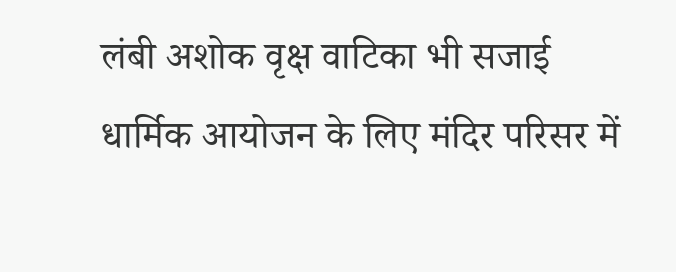लंबी अशोक वृक्ष वाटिका भी सजाई
धार्मिक आयोजन के लिए मंदिर परिसर में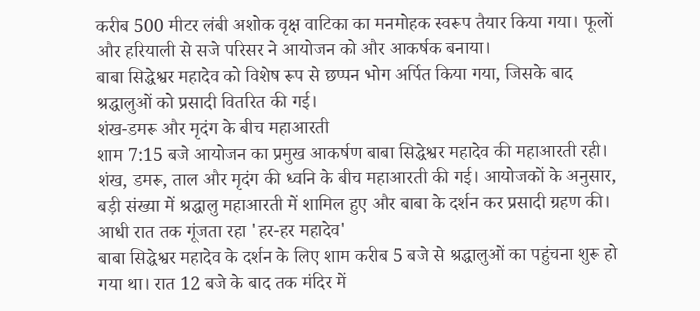करीब 500 मीटर लंबी अशोक वृक्ष वाटिका का मनमोहक स्वरूप तैयार किया गया। फूलों और हरियाली से सजे परिसर ने आयोजन को और आकर्षक बनाया।
बाबा सिद्धेश्वर महादेव को विशेष रूप से छप्पन भोग अर्पित किया गया, जिसके बाद श्रद्धालुओं को प्रसादी वितरित की गई।
शंख-डमरू और मृदंग के बीच महाआरती
शाम 7:15 बजे आयोजन का प्रमुख आकर्षण बाबा सिद्धेश्वर महादेव की महाआरती रही। शंख, डमरू, ताल और मृदंग की ध्वनि के बीच महाआरती की गई। आयोजकों के अनुसार, बड़ी संख्या में श्रद्धालु महाआरती में शामिल हुए और बाबा के दर्शन कर प्रसादी ग्रहण की।
आधी रात तक गूंजता रहा 'हर-हर महादेव'
बाबा सिद्धेश्वर महादेव के दर्शन के लिए शाम करीब 5 बजे से श्रद्धालुओं का पहुंचना शुरू हो गया था। रात 12 बजे के बाद तक मंदिर में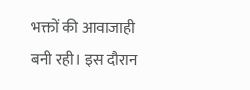भक्तों की आवाजाही बनी रही। इस दौरान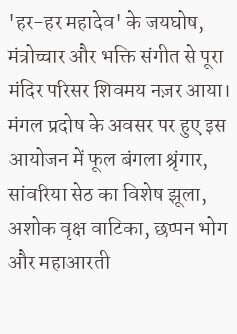'हर-हर महादेव' के जयघोष, मंत्रोच्चार और भक्ति संगीत से पूरा मंदिर परिसर शिवमय नज़र आया। मंगल प्रदोष के अवसर पर हुए इस आयोजन में फूल बंगला श्रृंगार, सांवरिया सेठ का विशेष झूला, अशोक वृक्ष वाटिका, छप्पन भोग और महाआरती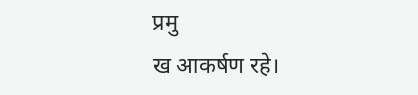प्रमु
ख आकर्षण रहे।